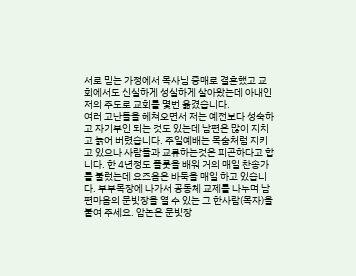서로 믿는 가정에서 목사님 중매로 결혼했고 교회에서도 신실하게 성실하게 살아왔는데 아내인 저의 주도로 교회를 몇번 옮겼습니다.
여러 고난들을 헤쳐오면서 저는 예전보다 성숙하고 자기부인 되는 것도 있는데 남편은 많이 지치고 늙어 버렸습니다. 주일예배는 목숨처럼 지키고 있으나 사람들과 교류하는것은 피곤하다고 합니다. 한 4년정도 플룻을 배워 거의 매일 찬송가를 불렀는데 요즈음은 바둑을 매일 하고 있습니다. 부부목장에 나가서 공동체 교제를 나누며 남편마음의 문빗장을 열 수 있는 그 한사람(목자)을 붙여 주세요. 암논은 문빗장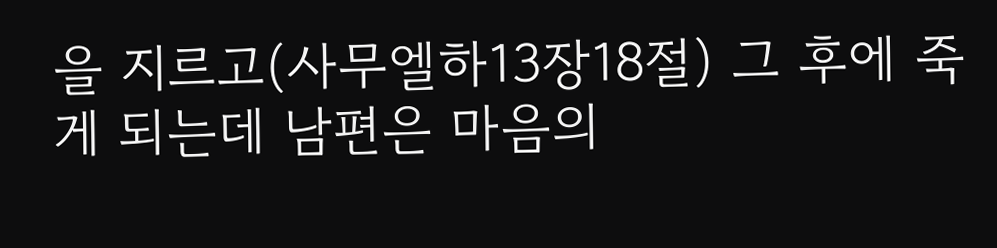을 지르고(사무엘하13장18절) 그 후에 죽게 되는데 남편은 마음의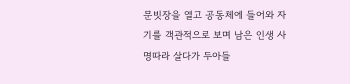문빗장을 열고 공동체에 들어와 자기를 객관적으로 보며 남은 인생 사명따라 살다가 두아들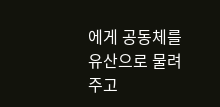에게 공동체를 유산으로 물려주고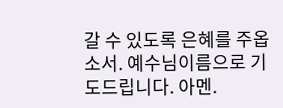갈 수 있도록 은혜를 주옵소서. 예수님이름으로 기도드립니다. 아멘.